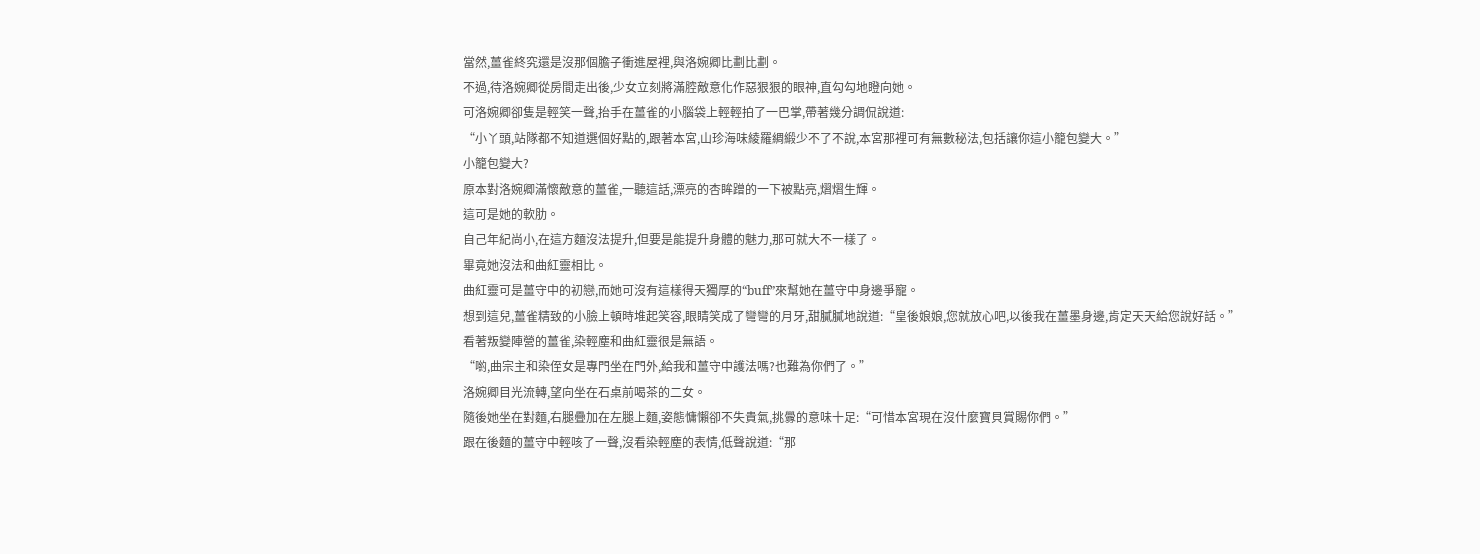當然,薑雀終究還是沒那個膽子衝進屋裡,與洛婉卿比劃比劃。
不過,待洛婉卿從房間走出後,少女立刻將滿腔敵意化作惡狠狠的眼神,直勾勾地瞪向她。
可洛婉卿卻隻是輕笑一聲,抬手在薑雀的小腦袋上輕輕拍了一巴掌,帶著幾分調侃說道:
“小丫頭,站隊都不知道選個好點的,跟著本宮,山珍海味綾羅綢緞少不了不說,本宮那裡可有無數秘法,包括讓你這小籠包變大。”
小籠包變大?
原本對洛婉卿滿懷敵意的薑雀,一聽這話,漂亮的杏眸蹭的一下被點亮,熠熠生輝。
這可是她的軟肋。
自己年紀尚小,在這方麵沒法提升,但要是能提升身體的魅力,那可就大不一樣了。
畢竟她沒法和曲紅靈相比。
曲紅靈可是薑守中的初戀,而她可沒有這樣得天獨厚的“buff”來幫她在薑守中身邊爭寵。
想到這兒,薑雀精致的小臉上頓時堆起笑容,眼睛笑成了彎彎的月牙,甜膩膩地說道:“皇後娘娘,您就放心吧,以後我在薑墨身邊,肯定天天給您說好話。”
看著叛變陣營的薑雀,染輕塵和曲紅靈很是無語。
“喲,曲宗主和染侄女是專門坐在門外,給我和薑守中護法嗎?也難為你們了。”
洛婉卿目光流轉,望向坐在石桌前喝茶的二女。
隨後她坐在對麵,右腿疊加在左腿上麵,姿態慵懶卻不失貴氣,挑釁的意味十足:“可惜本宮現在沒什麼寶貝賞賜你們。”
跟在後麵的薑守中輕咳了一聲,沒看染輕塵的表情,低聲說道:“那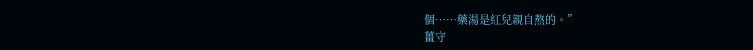個……藥湯是紅兒親自熬的。”
薑守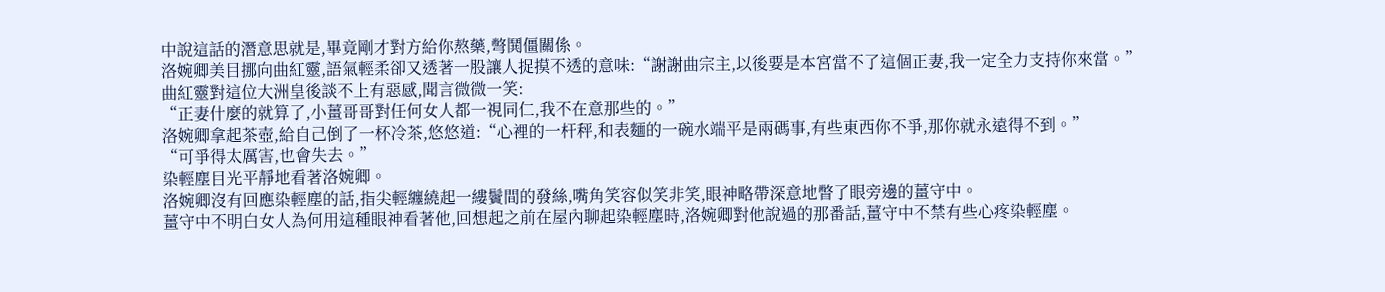中說這話的潛意思就是,畢竟剛才對方給你熬藥,彆鬨僵關係。
洛婉卿美目挪向曲紅靈,語氣輕柔卻又透著一股讓人捉摸不透的意味:“謝謝曲宗主,以後要是本宮當不了這個正妻,我一定全力支持你來當。”
曲紅靈對這位大洲皇後談不上有惡感,聞言微微一笑:
“正妻什麼的就算了,小薑哥哥對任何女人都一視同仁,我不在意那些的。”
洛婉卿拿起茶壺,給自己倒了一杯冷茶,悠悠道:“心裡的一杆秤,和表麵的一碗水端平是兩碼事,有些東西你不爭,那你就永遠得不到。”
“可爭得太厲害,也會失去。”
染輕塵目光平靜地看著洛婉卿。
洛婉卿沒有回應染輕塵的話,指尖輕纏繞起一縷鬢間的發絲,嘴角笑容似笑非笑,眼神略帶深意地瞥了眼旁邊的薑守中。
薑守中不明白女人為何用這種眼神看著他,回想起之前在屋內聊起染輕塵時,洛婉卿對他說過的那番話,薑守中不禁有些心疼染輕塵。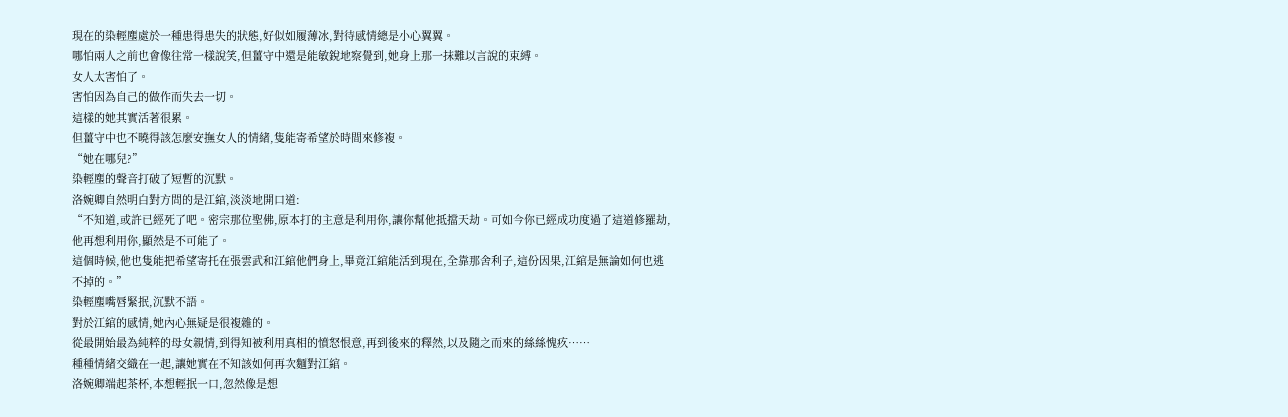現在的染輕塵處於一種患得患失的狀態,好似如履薄冰,對待感情總是小心翼翼。
哪怕兩人之前也會像往常一樣說笑,但薑守中還是能敏銳地察覺到,她身上那一抹難以言說的束縛。
女人太害怕了。
害怕因為自己的做作而失去一切。
這樣的她其實活著很累。
但薑守中也不曉得該怎麼安撫女人的情緒,隻能寄希望於時間來修複。
“她在哪兒?”
染輕塵的聲音打破了短暫的沉默。
洛婉卿自然明白對方問的是江綰,淡淡地開口道:
“不知道,或許已經死了吧。密宗那位聖佛,原本打的主意是利用你,讓你幫他抵擋天劫。可如今你已經成功度過了這道修羅劫,他再想利用你,顯然是不可能了。
這個時候,他也隻能把希望寄托在張雲武和江綰他們身上,畢竟江綰能活到現在,全靠那舍利子,這份因果,江綰是無論如何也逃不掉的。”
染輕塵嘴唇緊抿,沉默不語。
對於江綰的感情,她內心無疑是很複雜的。
從最開始最為純粹的母女親情,到得知被利用真相的憤怒恨意,再到後來的釋然,以及隨之而來的絲絲愧疚……
種種情緒交織在一起,讓她實在不知該如何再次麵對江綰。
洛婉卿端起茶杯,本想輕抿一口,忽然像是想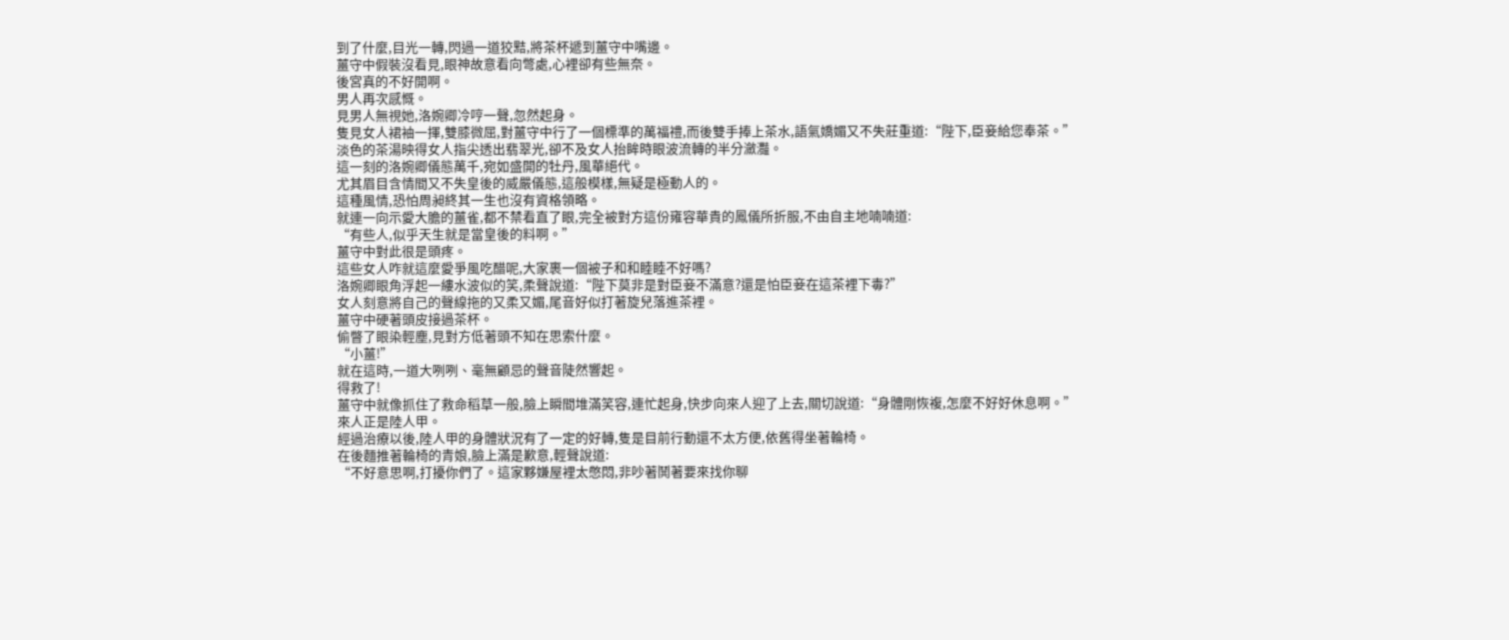到了什麼,目光一轉,閃過一道狡黠,將茶杯遞到薑守中嘴邊。
薑守中假裝沒看見,眼神故意看向彆處,心裡卻有些無奈。
後宮真的不好開啊。
男人再次感慨。
見男人無視她,洛婉卿冷哼一聲,忽然起身。
隻見女人裙袖一揮,雙膝微屈,對薑守中行了一個標準的萬福禮,而後雙手捧上茶水,語氣嬌媚又不失莊重道:“陛下,臣妾給您奉茶。”
淡色的茶湯映得女人指尖透出翡翠光,卻不及女人抬眸時眼波流轉的半分瀲灩。
這一刻的洛婉卿儀態萬千,宛如盛開的牡丹,風華絕代。
尤其眉目含情間又不失皇後的威嚴儀態,這般模樣,無疑是極動人的。
這種風情,恐怕周昶終其一生也沒有資格領略。
就連一向示愛大膽的薑雀,都不禁看直了眼,完全被對方這份雍容華貴的鳳儀所折服,不由自主地喃喃道:
“有些人,似乎天生就是當皇後的料啊。”
薑守中對此很是頭疼。
這些女人咋就這麼愛爭風吃醋呢,大家裹一個被子和和睦睦不好嗎?
洛婉卿眼角浮起一縷水波似的笑,柔聲說道:“陛下莫非是對臣妾不滿意?還是怕臣妾在這茶裡下毒?”
女人刻意將自己的聲線拖的又柔又媚,尾音好似打著旋兒落進茶裡。
薑守中硬著頭皮接過茶杯。
偷瞥了眼染輕塵,見對方低著頭不知在思索什麼。
“小薑!”
就在這時,一道大咧咧、毫無顧忌的聲音陡然響起。
得救了!
薑守中就像抓住了救命稻草一般,臉上瞬間堆滿笑容,連忙起身,快步向來人迎了上去,關切說道:“身體剛恢複,怎麼不好好休息啊。”
來人正是陸人甲。
經過治療以後,陸人甲的身體狀況有了一定的好轉,隻是目前行動還不太方便,依舊得坐著輪椅。
在後麵推著輪椅的青娘,臉上滿是歉意,輕聲說道:
“不好意思啊,打擾你們了。這家夥嫌屋裡太憋悶,非吵著鬨著要來找你聊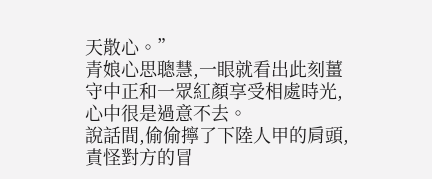天散心。”
青娘心思聰慧,一眼就看出此刻薑守中正和一眾紅顏享受相處時光,心中很是過意不去。
說話間,偷偷擰了下陸人甲的肩頭,責怪對方的冒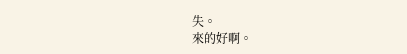失。
來的好啊。